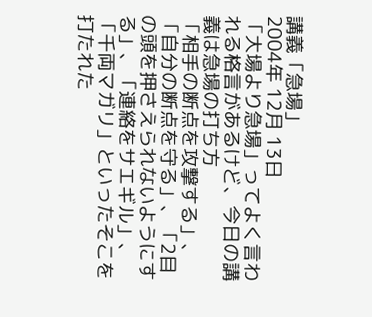講義「急場」
2004年 12月 13日
「大場より急場」ってよく言われる格言があるけど、今日の講義は急場の打ち方
「相手の断点を攻撃する」、「自分の断点を守る」、「2目の頭を押さえられないようにする」、「連絡をサエギル」、「千両マガリ」といったそこを打たれた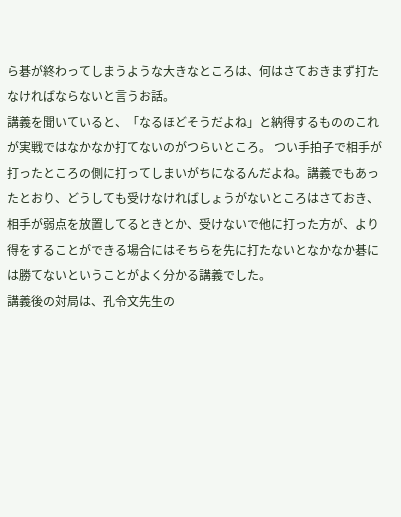ら碁が終わってしまうような大きなところは、何はさておきまず打たなければならないと言うお話。
講義を聞いていると、「なるほどそうだよね」と納得するもののこれが実戦ではなかなか打てないのがつらいところ。 つい手拍子で相手が打ったところの側に打ってしまいがちになるんだよね。講義でもあったとおり、どうしても受けなければしょうがないところはさておき、相手が弱点を放置してるときとか、受けないで他に打った方が、より得をすることができる場合にはそちらを先に打たないとなかなか碁には勝てないということがよく分かる講義でした。
講義後の対局は、孔令文先生の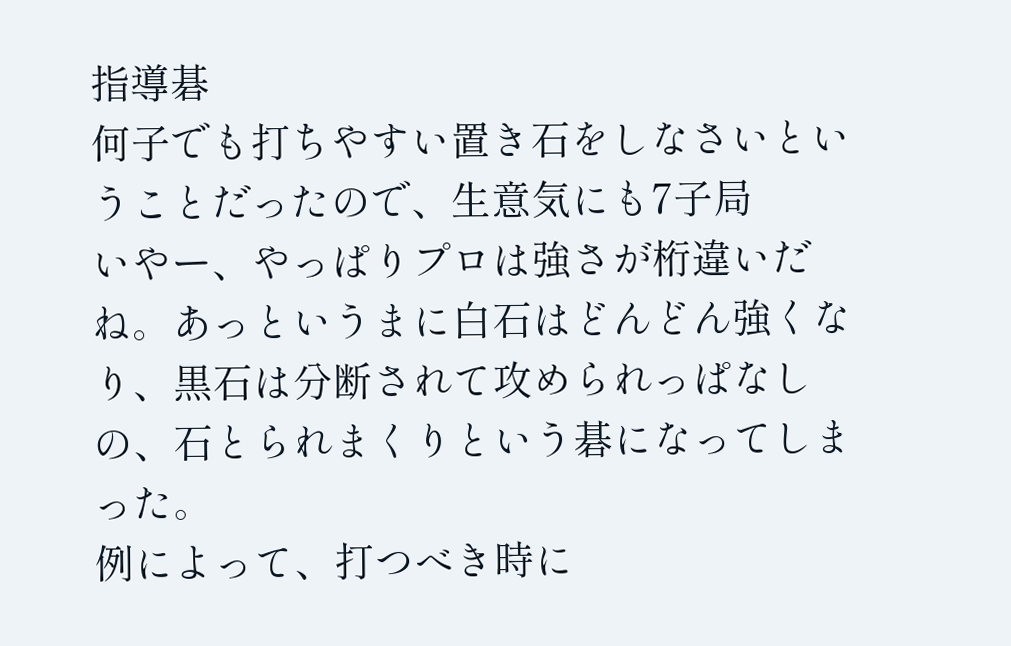指導碁
何子でも打ちやすい置き石をしなさいということだったので、生意気にも7子局
いやー、やっぱりプロは強さが桁違いだね。あっというまに白石はどんどん強くなり、黒石は分断されて攻められっぱなしの、石とられまくりという碁になってしまった。
例によって、打つべき時に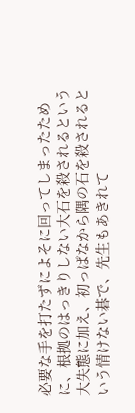必要な手を打たずによそに回ってしまったために、根拠のはっきりしない大石を殺されるという大失態に加え、初っぱなから隅の石を殺されるという情けない碁で、先生もあきれて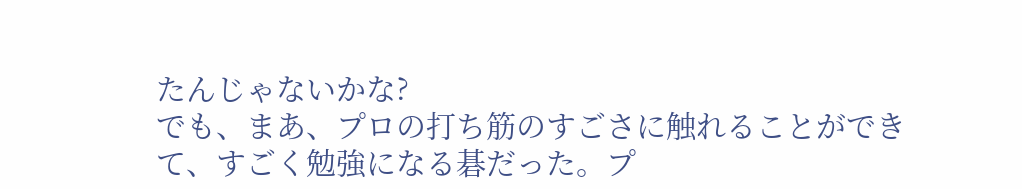たんじゃないかな?
でも、まあ、プロの打ち筋のすごさに触れることができて、すごく勉強になる碁だった。プ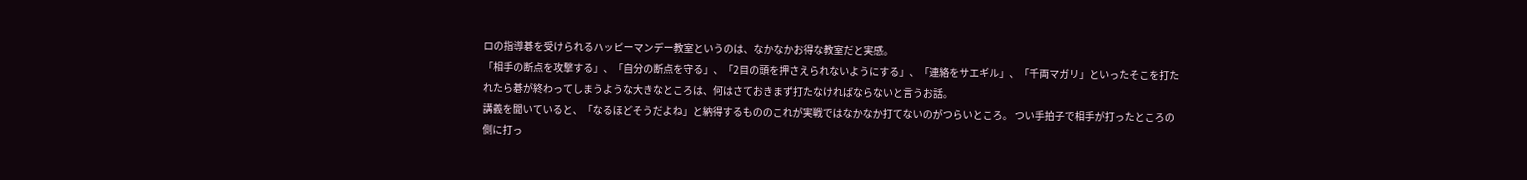ロの指導碁を受けられるハッピーマンデー教室というのは、なかなかお得な教室だと実感。
「相手の断点を攻撃する」、「自分の断点を守る」、「2目の頭を押さえられないようにする」、「連絡をサエギル」、「千両マガリ」といったそこを打たれたら碁が終わってしまうような大きなところは、何はさておきまず打たなければならないと言うお話。
講義を聞いていると、「なるほどそうだよね」と納得するもののこれが実戦ではなかなか打てないのがつらいところ。 つい手拍子で相手が打ったところの側に打っ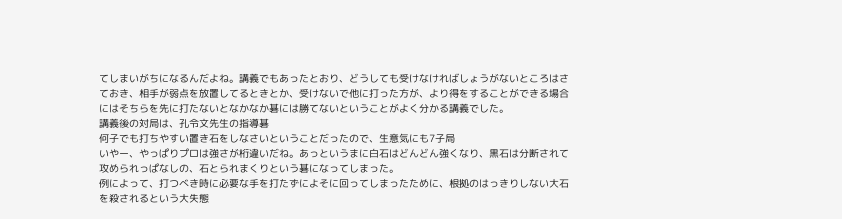てしまいがちになるんだよね。講義でもあったとおり、どうしても受けなければしょうがないところはさておき、相手が弱点を放置してるときとか、受けないで他に打った方が、より得をすることができる場合にはそちらを先に打たないとなかなか碁には勝てないということがよく分かる講義でした。
講義後の対局は、孔令文先生の指導碁
何子でも打ちやすい置き石をしなさいということだったので、生意気にも7子局
いやー、やっぱりプロは強さが桁違いだね。あっというまに白石はどんどん強くなり、黒石は分断されて攻められっぱなしの、石とられまくりという碁になってしまった。
例によって、打つべき時に必要な手を打たずによそに回ってしまったために、根拠のはっきりしない大石を殺されるという大失態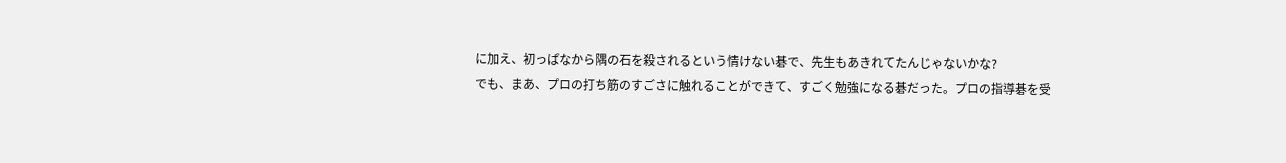に加え、初っぱなから隅の石を殺されるという情けない碁で、先生もあきれてたんじゃないかな?
でも、まあ、プロの打ち筋のすごさに触れることができて、すごく勉強になる碁だった。プロの指導碁を受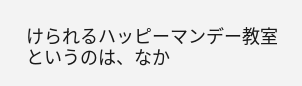けられるハッピーマンデー教室というのは、なか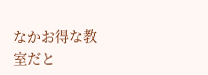なかお得な教室だと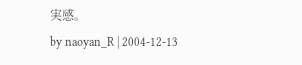実感。
by naoyan_R | 2004-12-13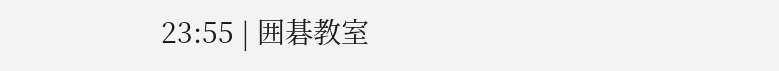23:55 | 囲碁教室